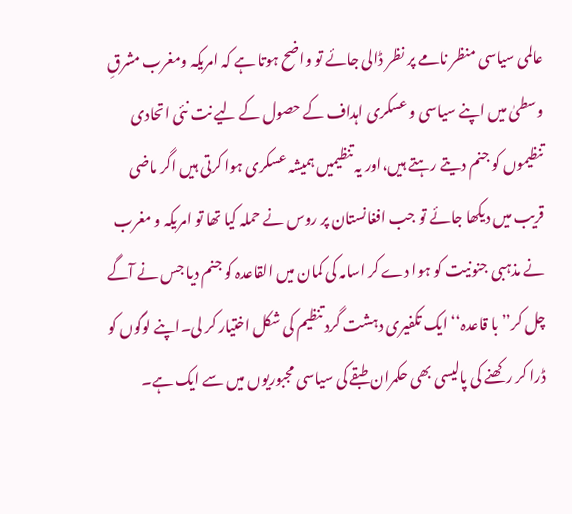عالمی سیاسی منظر نامے پر نظر ڈالی جائے تو واضح ہوتا ہے کہ امریکہ ومغرب مشرقِ وسطیٰ میں اپنے سیاسی و عسکری اہداف کے حصول کے لیے نت نئی اتحادی تنظیموں کو جنم دیتے رہتے ہیں،اور یہ تنظیمیں ہمیشہ عسکری ہوا کرتی ہیں اگر ماضی قریب میں دیکھا جائے تو جب افغانستان پر روس نے حملہ کیا تھا تو امریکہ و مغرب نے مذہبی جنونیت کو ہوا دے کر اسامہ کی کمان میں القاعدہ کو جنم دیا جس نے آگے چل کر’’با قاعدہ‘‘ ایک تکفیری دہشت گرد تنظیم کی شکل اختیار کر لی۔اپنے لوگوں کو ڈرا کر رکھنے کی پالیسی بھی حکمران طبقے کی سیاسی مجبوریوں میں سے ایک ہے۔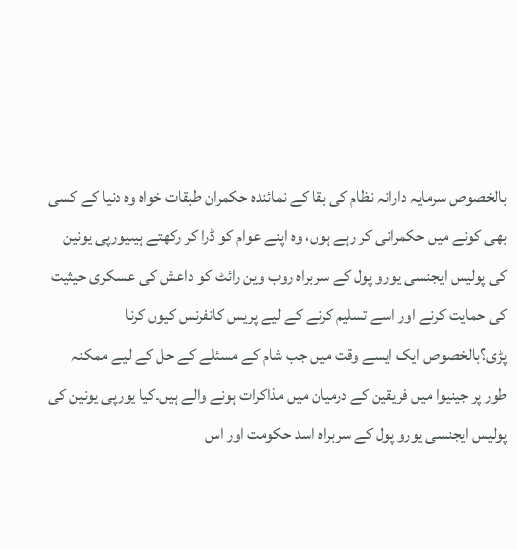بالخصوص سرمایہ دارانہ نظام کی بقا کے نمائندہ حکمران طبقات خواہ وہ دنیا کے کسی بھی کونے میں حکمرانی کر رہے ہوں، وہ اپنے عوام کو ڈرا کر رکھتے ہیںیورپی یونین کی پولیس ایجنسی یورو پول کے سربراہ روب وین رائٹ کو داعش کی عسکری حیثیت کی حمایت کرنے اور اسے تسلیم کرنے کے لیے پریس کانفرنس کیوں کرنا پڑی؟بالخصوص ایک ایسے وقت میں جب شام کے مسئلے کے حل کے لیے ممکنہ طور پر جینیوا میں فریقین کے درمیان میں مذاکرات ہونے والے ہیں۔کیا یورپی یونین کی پولیس ایجنسی یورو پول کے سربراہ اسد حکومت اور اس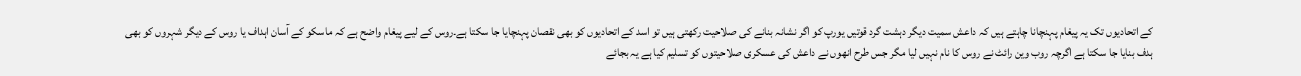کے اتحادیوں تک یہ پیغام پہنچانا چاہتے ہیں کہ داعش سمیت دیگر دہشت گرد قوتیں یورپ کو اگر نشانہ بنانے کی صلاحیت رکھتی ہیں تو اسد کے اتحادیوں کو بھی نقصان پہنچایا جا سکتا ہے۔روس کے لیے پیغام واضح ہے کہ ماسکو کے آسان اہداف یا روس کے دیگر شہروں کو بھی ہدف بنایا جا سکتا ہے اگرچہ روب وین رائٹ نے روس کا نام نہیں لیا مگر جس طرح انھوں نے داعش کی عسکری صلاحیتوں کو تسلیم کیا ہے یہ بجائے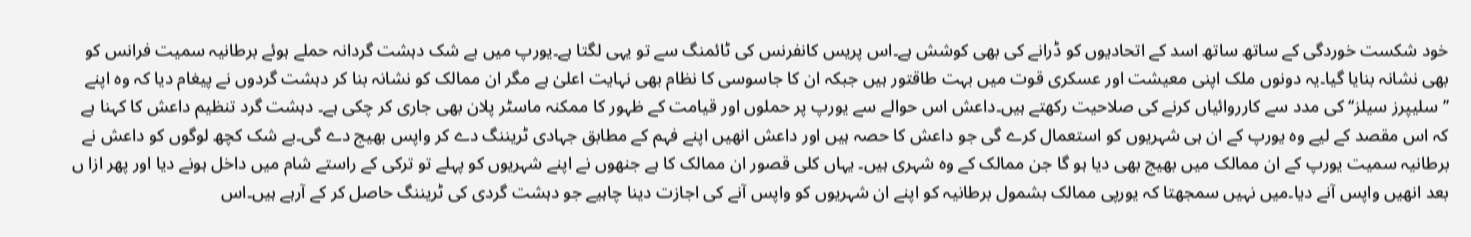خود شکست خوردگی کے ساتھ ساتھ اسد کے اتحادیوں کو ڈرانے کی بھی کوشش ہے۔اس پریس کانفرنس کی ٹائمنگ سے تو یہی لگتا ہے۔یورپ میں بے شک دہشت گردانہ حملے ہوئے برطانیہ سمیت فرانس کو بھی نشانہ بنایا گیا۔یہ دونوں ملک اپنی معیشت اور عسکری قوت میں بہت طاقتور ہیں جبکہ ان کا جاسوسی کا نظام بھی نہایت اعلیٰ ہے مگر ان ممالک کو نشانہ بنا کر دہشت گردوں نے پیغام دیا کہ وہ اپنے ’’سلیپرز سیلز‘‘ کی مدد سے کارروائیاں کرنے کی صلاحیت رکھتے ہیں۔داعش اس حوالے سے یورپ پر حملوں اور قیامت کے ظہور کا ممکنہ ماسٹر پلان بھی جاری کر چکی ہے۔ دہشت گرد تنظیم داعش کا کہنا ہے کہ اس مقصد کے لیے وہ یورپ کے ان ہی شہریوں کو استعمال کرے گی جو داعش کا حصہ ہیں اور داعش انھیں اپنے فہم کے مطابق جہادی ٹریننگ دے کر واپس بھیج دے گی۔بے شک کچھ لوگوں کو داعش نے برطانیہ سمیت یورپ کے ان ممالک میں بھیج بھی دیا ہو گا جن ممالک کے وہ شہری ہیں۔ یہاں کلی قصور ان ممالک کا ہے جنھوں نے اپنے شہریوں کو پہلے تو ترکی کے راستے شام میں داخل ہونے دیا اور پھر ازا ں بعد انھیں واپس آنے دیا۔میں نہیں سمجھتا کہ یورپی ممالک بشمول برطانیہ کو اپنے ان شہریوں کو واپس آنے کی اجازت دینا چاہیے جو دہشت گردی کی ٹریننگ حاصل کر کے آرہے ہیں۔اس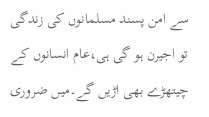سے امن پسند مسلمانوں کی زندگی تو اجیرن ہو گی ہی،عام انسانوں کے چیتھڑے بھی اڑیں گے۔میں ضروری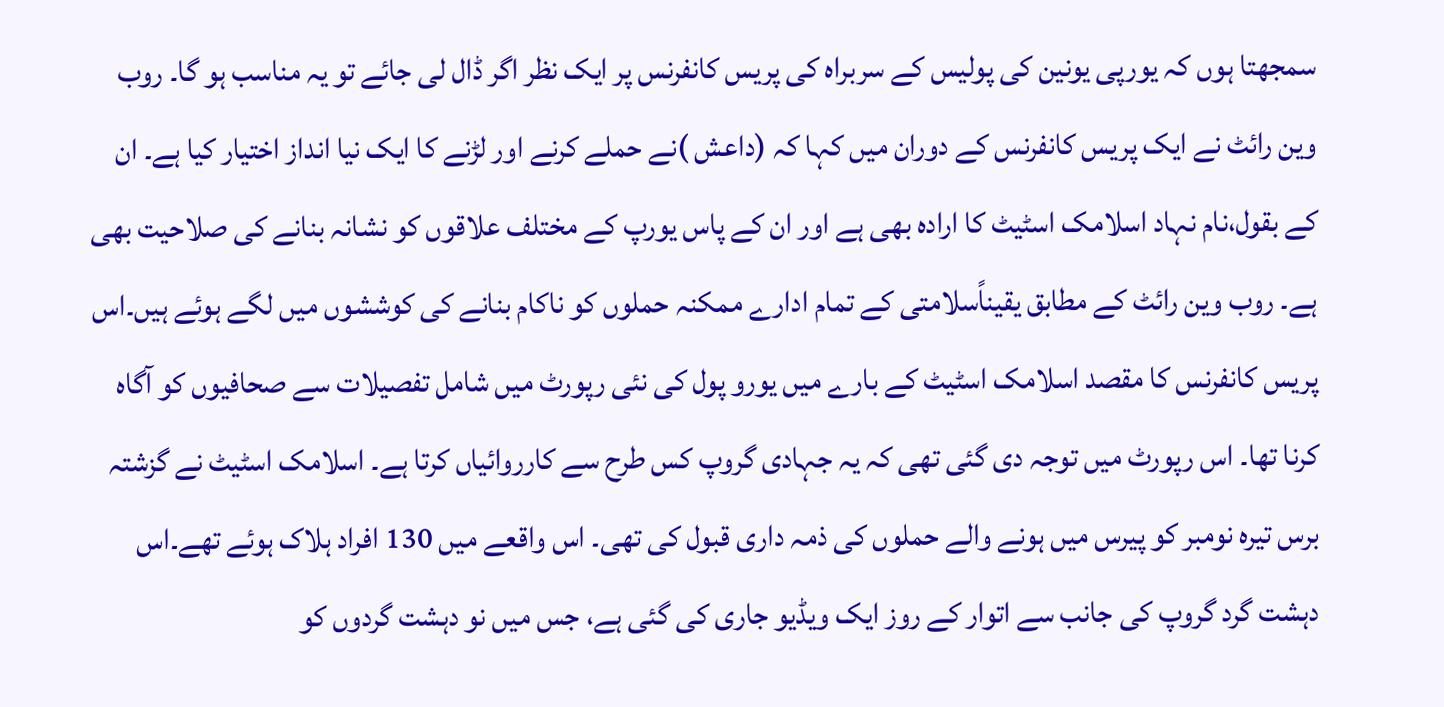سمجھتا ہوں کہ یورپی یونین کی پولیس کے سربراہ کی پریس کانفرنس پر ایک نظر اگر ڈال لی جائے تو یہ مناسب ہو گا۔ روب وین رائٹ نے ایک پریس کانفرنس کے دوران میں کہا کہ (داعش )نے حملے کرنے اور لڑنے کا ایک نیا انداز اختیار کیا ہے۔ ان کے بقول،نام نہاد اسلامک اسٹیٹ کا ارادہ بھی ہے اور ان کے پاس یورپ کے مختلف علاقوں کو نشانہ بنانے کی صلاحیت بھی ہے۔ روب وین رائٹ کے مطابق یقیناًسلامتی کے تمام ادارے ممکنہ حملوں کو ناکام بنانے کی کوششوں میں لگے ہوئے ہیں۔اس پریس کانفرنس کا مقصد اسلامک اسٹیٹ کے بارے میں یورو پول کی نئی رپورٹ میں شامل تفصیلات سے صحافیوں کو آگاہ کرنا تھا۔ اس رپورٹ میں توجہ دی گئی تھی کہ یہ جہادی گروپ کس طرح سے کارروائیاں کرتا ہے۔ اسلامک اسٹیٹ نے گزشتہ برس تیرہ نومبر کو پیرس میں ہونے والے حملوں کی ذمہ داری قبول کی تھی۔ اس واقعے میں 130 افراد ہلاک ہوئے تھے۔اس دہشت گرد گروپ کی جانب سے اتوار کے روز ایک ویڈیو جاری کی گئی ہے، جس میں نو دہشت گردوں کو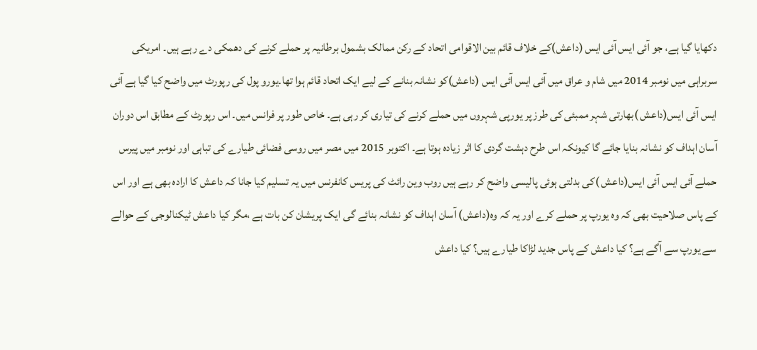دکھایا گیا ہے، جو آئی ایس آئی ایس (داعش)کے خلاف قائم بین الاقوامی اتحاد کے رکن ممالک بشمول برطانیہ پر حملے کرنے کی دھمکی دے رہے ہیں۔ امریکی سربراہی میں نومبر 2014 میں شام و عراق میں آئی ایس آئی ایس (داعش)کو نشانہ بنانے کے لیے ایک اتحاد قائم ہوا تھا۔یورو پول کی رپورٹ میں واضح کیا گیا ہے آئی ایس آئی ایس(داعش )بھارتی شہر ممبئی کی طرز پر یورپی شہروں میں حملے کرنے کی تیاری کر رہی ہے۔ خاص طور پر فرانس میں۔ اس رپورٹ کے مطابق اس دوران آسان اہداف کو نشانہ بنایا جائے گا کیونکہ اس طرح دہشت گردی کا اثر زیادہ ہوتا ہے۔ اکتوبر 2015 میں مصر میں روسی فضائی طیارے کی تباہی اور نومبر میں پیرس حملے آئی ایس آئی ایس(داعش )کی بدلتی ہوئی پالیسی واضح کر رہے ہیں روب وین رائٹ کی پریس کانفرنس میں یہ تسلیم کیا جانا کہ داعش کا ارادہ بھی ہے اور اس کے پاس صلاحیت بھی کہ وہ یورپ پر حملے کرے اور یہ کہ وہ(داعش) آسان اہداف کو نشانہ بنائے گی ایک پریشان کن بات ہے ،مگر کیا داعش ٹیکنالوجی کے حوالے سے یورپ سے آگے ہے؟ کیا داعش کے پاس جدید لڑاکا طیارے ہیں؟ کیا داعش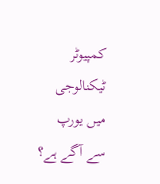کمپیوٹر ٹیکنالوجی میں یورپ سے آگے ہے؟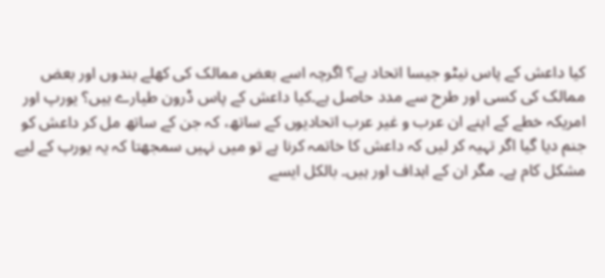کیا داعش کے پاس نیٹو جیسا اتحاد ہے؟ اگرچہ اسے بعض ممالک کی کھلے بندوں اور بعض ممالک کی کسی اور طرح سے مدد حاصل ہے۔کیا داعش کے پاس ڈرون طیارے ہیں؟ یورپ اور امریکہ خطے کے اپنے ان عرب و غیر عرب اتحادیوں کے ساتھ، کہ جن کے ساتھ مل کر داعش کو جنم دیا گیا اگر تہیہ کر لیں کہ داعش کا خاتمہ کرنا ہے تو میں نہیں سمجھتا کہ یہ یورپ کے لیے مشکل کام ہے۔ مگر ان کے اہداف اور ہیں۔ بالکل ایسے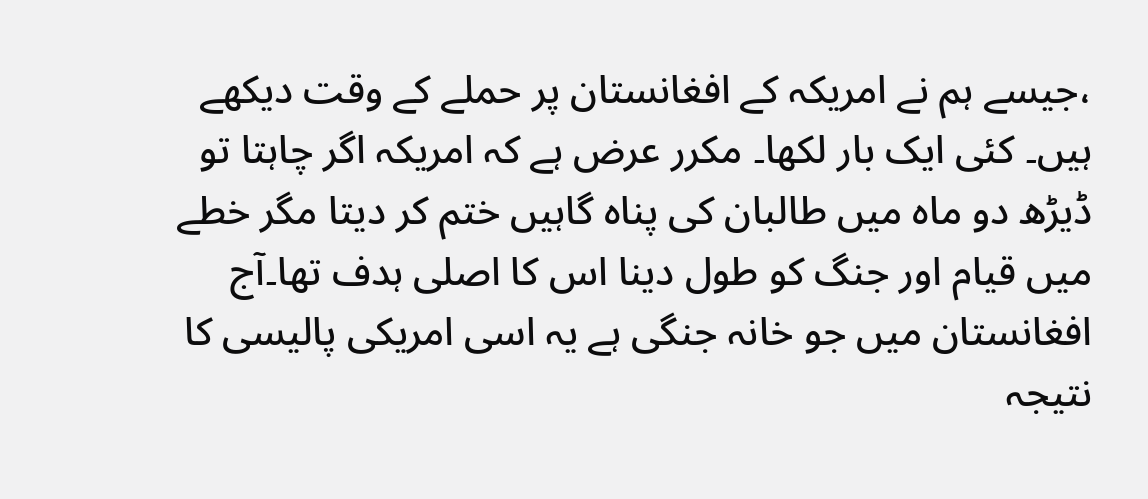،جیسے ہم نے امریکہ کے افغانستان پر حملے کے وقت دیکھے ہیں۔ کئی ایک بار لکھا۔ مکرر عرض ہے کہ امریکہ اگر چاہتا تو ڈیڑھ دو ماہ میں طالبان کی پناہ گاہیں ختم کر دیتا مگر خطے میں قیام اور جنگ کو طول دینا اس کا اصلی ہدف تھا۔آج افغانستان میں جو خانہ جنگی ہے یہ اسی امریکی پالیسی کا نتیجہ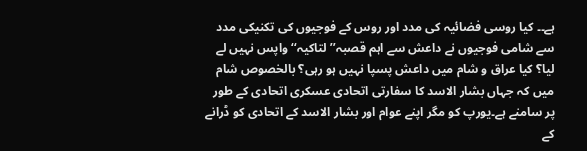ہے۔۔ کیا روسی فضائیہ کی مدد اور روس کے فوجیوں کی تکنیکی مدد سے شامی فوجیوں نے داعش سے اہم قصبہ’’ لتاکیہ‘‘ واپس نہیں لے لیا؟ کیا عراق و شام میں داعش پسپا نہیں ہو رہی؟ بالخصوص شام میں کہ جہاں بشار الاسد کا سفارتی اتحادی عسکری اتحادی کے طور پر سامنے ہے۔یورپ کو مگر اپنے عوام اور بشار الاسد کے اتحادی کو ڈرانے کے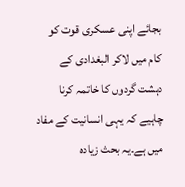بجائے اپنی عسکری قوت کو کام میں لاکر البغدادی کے دہشت گردوں کا خاتمہ کرنا چاہیے کہ یہی انسانیت کے مفاد میں ہے۔یہ بحث زیادہ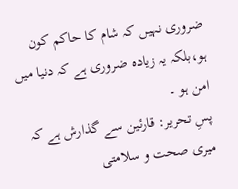ضروری نہیں کہ شام کا حاکم کون ہو،بلکہ یہ زیادہ ضروری ہے کہ دنیا میں امن ہو ۔
پسِ تحریر: قارئین سے گذارش ہے کہ میری صحت و سلامتی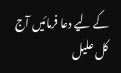کے لیے دعا فرمائیں آج کل علیل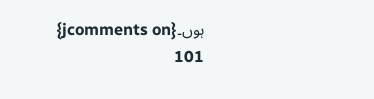ہوں۔{jcomments on}
101